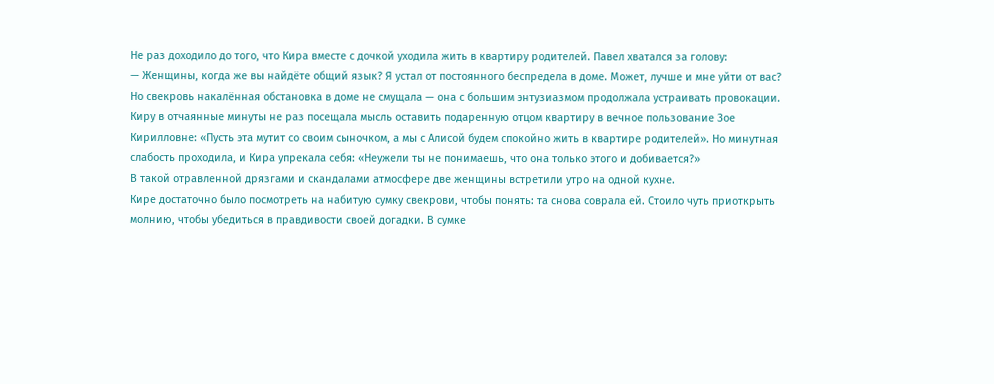Не раз доходило до того, что Кира вместе с дочкой уходила жить в квартиру родителей. Павел хватался за голову:
— Женщины, когда же вы найдёте общий язык? Я устал от постоянного беспредела в доме. Может, лучше и мне уйти от вас?
Но свекровь накалённая обстановка в доме не смущала — она с большим энтузиазмом продолжала устраивать провокации.
Киру в отчаянные минуты не раз посещала мысль оставить подаренную отцом квартиру в вечное пользование Зое Кирилловне: «Пусть эта мутит со своим сыночком, а мы с Алисой будем спокойно жить в квартире родителей». Но минутная слабость проходила, и Кира упрекала себя: «Неужели ты не понимаешь, что она только этого и добивается?»
В такой отравленной дрязгами и скандалами атмосфере две женщины встретили утро на одной кухне.
Кире достаточно было посмотреть на набитую сумку свекрови, чтобы понять: та снова соврала ей. Стоило чуть приоткрыть молнию, чтобы убедиться в правдивости своей догадки. В сумке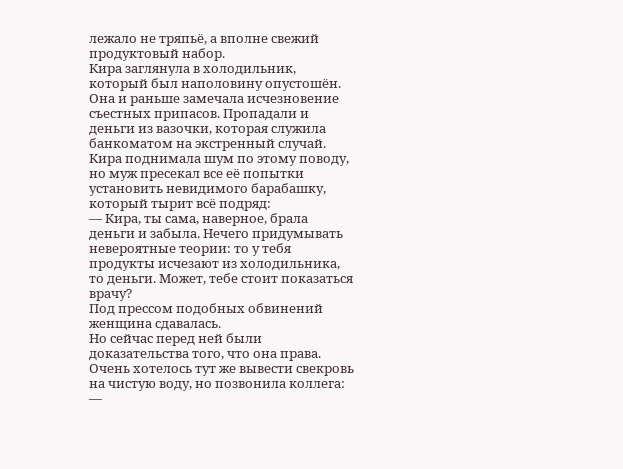лежало не тряпьё, а вполне свежий продуктовый набор.
Кира заглянула в холодильник, который был наполовину опустошён. Она и раньше замечала исчезновение съестных припасов. Пропадали и деньги из вазочки, которая служила банкоматом на экстренный случай.
Кира поднимала шум по этому поводу, но муж пресекал все её попытки установить невидимого барабашку, который тырит всё подряд:
— Кира, ты сама, наверное, брала деньги и забыла. Нечего придумывать невероятные теории: то у тебя продукты исчезают из холодильника, то деньги. Может, тебе стоит показаться врачу?
Под прессом подобных обвинений женщина сдавалась.
Но сейчас перед ней были доказательства того, что она права. Очень хотелось тут же вывести свекровь на чистую воду, но позвонила коллега:
—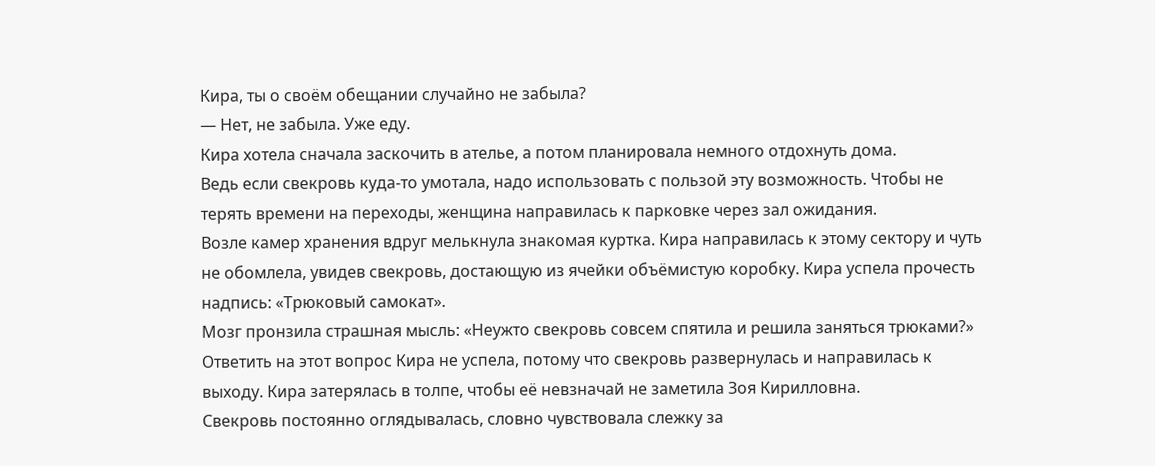Кира, ты о своём обещании случайно не забыла?
— Нет, не забыла. Уже еду.
Кира хотела сначала заскочить в ателье, а потом планировала немного отдохнуть дома.
Ведь если свекровь куда‑то умотала, надо использовать с пользой эту возможность. Чтобы не терять времени на переходы, женщина направилась к парковке через зал ожидания.
Возле камер хранения вдруг мелькнула знакомая куртка. Кира направилась к этому сектору и чуть не обомлела, увидев свекровь, достающую из ячейки объёмистую коробку. Кира успела прочесть надпись: «Трюковый самокат».
Мозг пронзила страшная мысль: «Неужто свекровь совсем спятила и решила заняться трюками?»
Ответить на этот вопрос Кира не успела, потому что свекровь развернулась и направилась к выходу. Кира затерялась в толпе, чтобы её невзначай не заметила Зоя Кирилловна.
Свекровь постоянно оглядывалась, словно чувствовала слежку за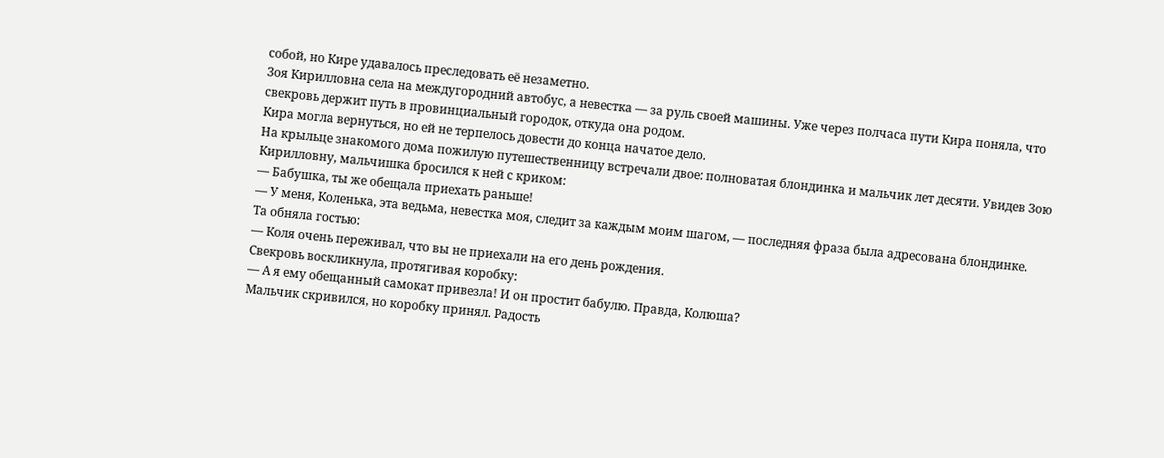собой, но Кире удавалось преследовать её незаметно.
Зоя Кирилловна села на междугородний автобус, а невестка — за руль своей машины. Уже через полчаса пути Кира поняла, что свекровь держит путь в провинциальный городок, откуда она родом.
Кира могла вернуться, но ей не терпелось довести до конца начатое дело.
На крыльце знакомого дома пожилую путешественницу встречали двое: полноватая блондинка и мальчик лет десяти. Увидев Зою Кирилловну, мальчишка бросился к ней с криком:
— Бабушка, ты же обещала приехать раньше!
— У меня, Коленька, эта ведьма, невестка моя, следит за каждым моим шагом, — последняя фраза была адресована блондинке.
Та обняла гостью:
— Коля очень переживал, что вы не приехали на его день рождения.
Свекровь воскликнула, протягивая коробку:
— А я ему обещанный самокат привезла! И он простит бабулю. Правда, Колюша?
Мальчик скривился, но коробку принял. Радость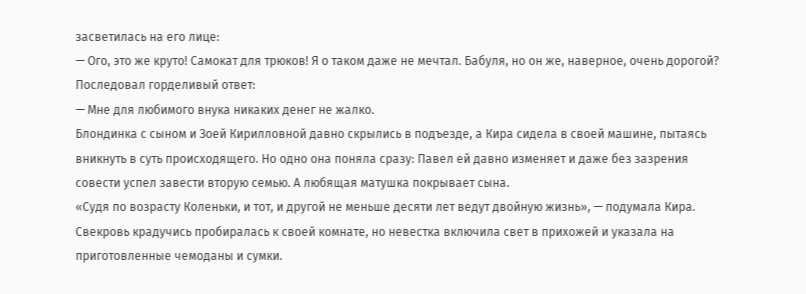засветилась на его лице:
— Ого, это же круто! Самокат для трюков! Я о таком даже не мечтал. Бабуля, но он же, наверное, очень дорогой?
Последовал горделивый ответ:
— Мне для любимого внука никаких денег не жалко.
Блондинка с сыном и Зоей Кирилловной давно скрылись в подъезде, а Кира сидела в своей машине, пытаясь вникнуть в суть происходящего. Но одно она поняла сразу: Павел ей давно изменяет и даже без зазрения совести успел завести вторую семью. А любящая матушка покрывает сына.
«Судя по возрасту Коленьки, и тот, и другой не меньше десяти лет ведут двойную жизнь», — подумала Кира.
Свекровь крадучись пробиралась к своей комнате, но невестка включила свет в прихожей и указала на приготовленные чемоданы и сумки.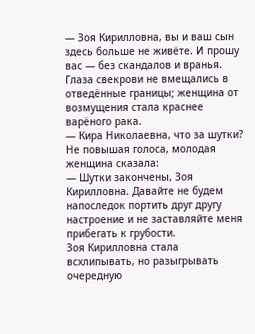— Зоя Кирилловна, вы и ваш сын здесь больше не живёте. И прошу вас — без скандалов и вранья.
Глаза свекрови не вмещались в отведённые границы; женщина от возмущения стала краснее варёного рака.
— Кира Николаевна, что за шутки?
Не повышая голоса, молодая женщина сказала:
— Шутки закончены, Зоя Кирилловна. Давайте не будем напоследок портить друг другу настроение и не заставляйте меня прибегать к грубости.
Зоя Кирилловна стала всхлипывать, но разыгрывать очередную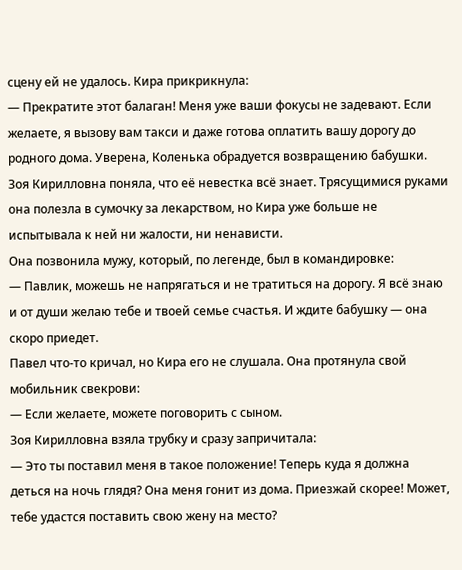сцену ей не удалось. Кира прикрикнула:
— Прекратите этот балаган! Меня уже ваши фокусы не задевают. Если желаете, я вызову вам такси и даже готова оплатить вашу дорогу до родного дома. Уверена, Коленька обрадуется возвращению бабушки.
Зоя Кирилловна поняла, что её невестка всё знает. Трясущимися руками она полезла в сумочку за лекарством, но Кира уже больше не испытывала к ней ни жалости, ни ненависти.
Она позвонила мужу, который, по легенде, был в командировке:
— Павлик, можешь не напрягаться и не тратиться на дорогу. Я всё знаю и от души желаю тебе и твоей семье счастья. И ждите бабушку — она скоро приедет.
Павел что‑то кричал, но Кира его не слушала. Она протянула свой мобильник свекрови:
— Если желаете, можете поговорить с сыном.
Зоя Кирилловна взяла трубку и сразу запричитала:
— Это ты поставил меня в такое положение! Теперь куда я должна деться на ночь глядя? Она меня гонит из дома. Приезжай скорее! Может, тебе удастся поставить свою жену на место?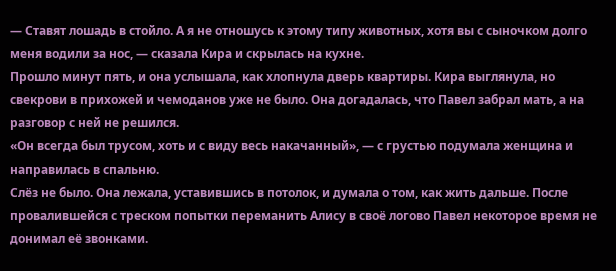— Ставят лошадь в стойло. А я не отношусь к этому типу животных, хотя вы с сыночком долго меня водили за нос, — сказала Кира и скрылась на кухне.
Прошло минут пять, и она услышала, как хлопнула дверь квартиры. Кира выглянула, но свекрови в прихожей и чемоданов уже не было. Она догадалась, что Павел забрал мать, а на разговор с ней не решился.
«Он всегда был трусом, хоть и с виду весь накачанный», — с грустью подумала женщина и направилась в спальню.
Слёз не было. Она лежала, уставившись в потолок, и думала о том, как жить дальше. После провалившейся с треском попытки переманить Алису в своё логово Павел некоторое время не донимал её звонками.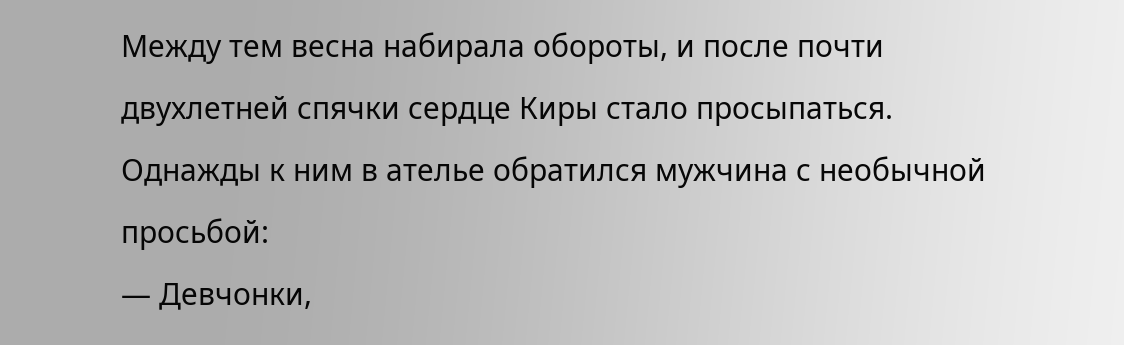Между тем весна набирала обороты, и после почти двухлетней спячки сердце Киры стало просыпаться.
Однажды к ним в ателье обратился мужчина с необычной просьбой:
— Девчонки,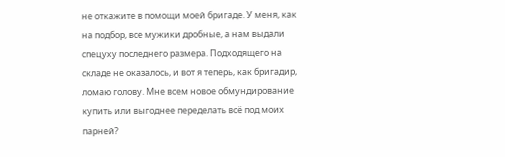не откажите в помощи моей бригаде. У меня, как на подбор, все мужики дробные, а нам выдали спецуху последнего размера. Подходящего на складе не оказалось, и вот я теперь, как бригадир, ломаю голову. Мне всем новое обмундирование купить или выгоднее переделать всё под моих парней?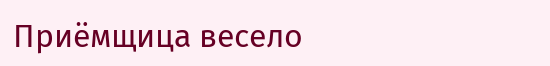Приёмщица весело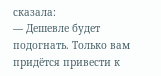сказала:
— Дешевле будет подогнать. Только вам придётся привести к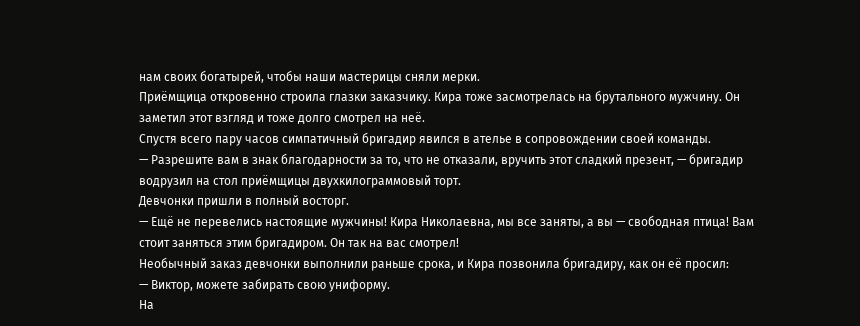нам своих богатырей, чтобы наши мастерицы сняли мерки.
Приёмщица откровенно строила глазки заказчику. Кира тоже засмотрелась на брутального мужчину. Он заметил этот взгляд и тоже долго смотрел на неё.
Спустя всего пару часов симпатичный бригадир явился в ателье в сопровождении своей команды.
— Разрешите вам в знак благодарности за то, что не отказали, вручить этот сладкий презент, — бригадир водрузил на стол приёмщицы двухкилограммовый торт.
Девчонки пришли в полный восторг.
— Ещё не перевелись настоящие мужчины! Кира Николаевна, мы все заняты, а вы — свободная птица! Вам стоит заняться этим бригадиром. Он так на вас смотрел!
Необычный заказ девчонки выполнили раньше срока, и Кира позвонила бригадиру, как он её просил:
— Виктор, можете забирать свою униформу.
На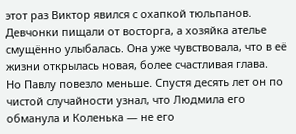этот раз Виктор явился с охапкой тюльпанов. Девчонки пищали от восторга, а хозяйка ателье смущённо улыбалась. Она уже чувствовала, что в её жизни открылась новая, более счастливая глава.
Но Павлу повезло меньше. Спустя десять лет он по чистой случайности узнал, что Людмила его обманула и Коленька — не его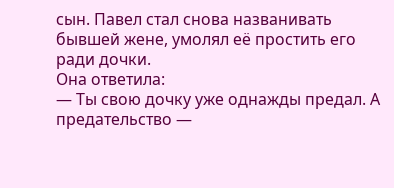сын. Павел стал снова названивать бывшей жене, умолял её простить его ради дочки.
Она ответила:
— Ты свою дочку уже однажды предал. А предательство —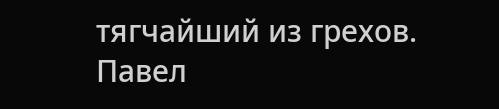тягчайший из грехов.
Павел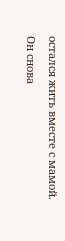остался жить вместе с мамой. Он снова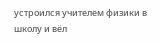устроился учителем физики в школу и вёл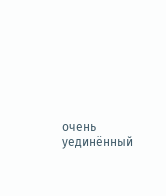очень уединённый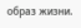образ жизни.